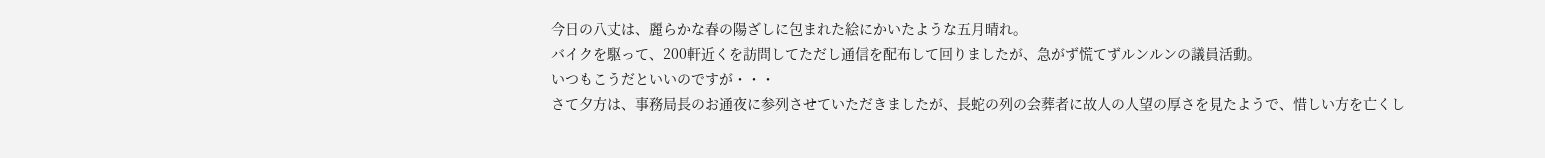今日の八丈は、麗らかな春の陽ざしに包まれた絵にかいたような五月晴れ。
バイクを駆って、200軒近くを訪問してただし通信を配布して回りましたが、急がず慌てずルンルンの議員活動。
いつもこうだといいのですが・・・
さて夕方は、事務局長のお通夜に参列させていただきましたが、長蛇の列の会葬者に故人の人望の厚さを見たようで、惜しい方を亡くし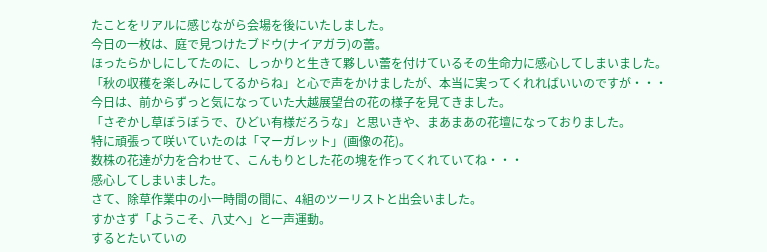たことをリアルに感じながら会場を後にいたしました。
今日の一枚は、庭で見つけたブドウ(ナイアガラ)の蕾。
ほったらかしにしてたのに、しっかりと生きて夥しい蕾を付けているその生命力に感心してしまいました。
「秋の収穫を楽しみにしてるからね」と心で声をかけましたが、本当に実ってくれればいいのですが・・・
今日は、前からずっと気になっていた大越展望台の花の様子を見てきました。
「さぞかし草ぼうぼうで、ひどい有様だろうな」と思いきや、まあまあの花壇になっておりました。
特に頑張って咲いていたのは「マーガレット」(画像の花)。
数株の花達が力を合わせて、こんもりとした花の塊を作ってくれていてね・・・
感心してしまいました。
さて、除草作業中の小一時間の間に、4組のツーリストと出会いました。
すかさず「ようこそ、八丈へ」と一声運動。
するとたいていの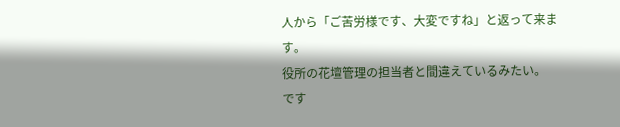人から「ご苦労様です、大変ですね」と返って来ます。
役所の花壇管理の担当者と間違えているみたい。
です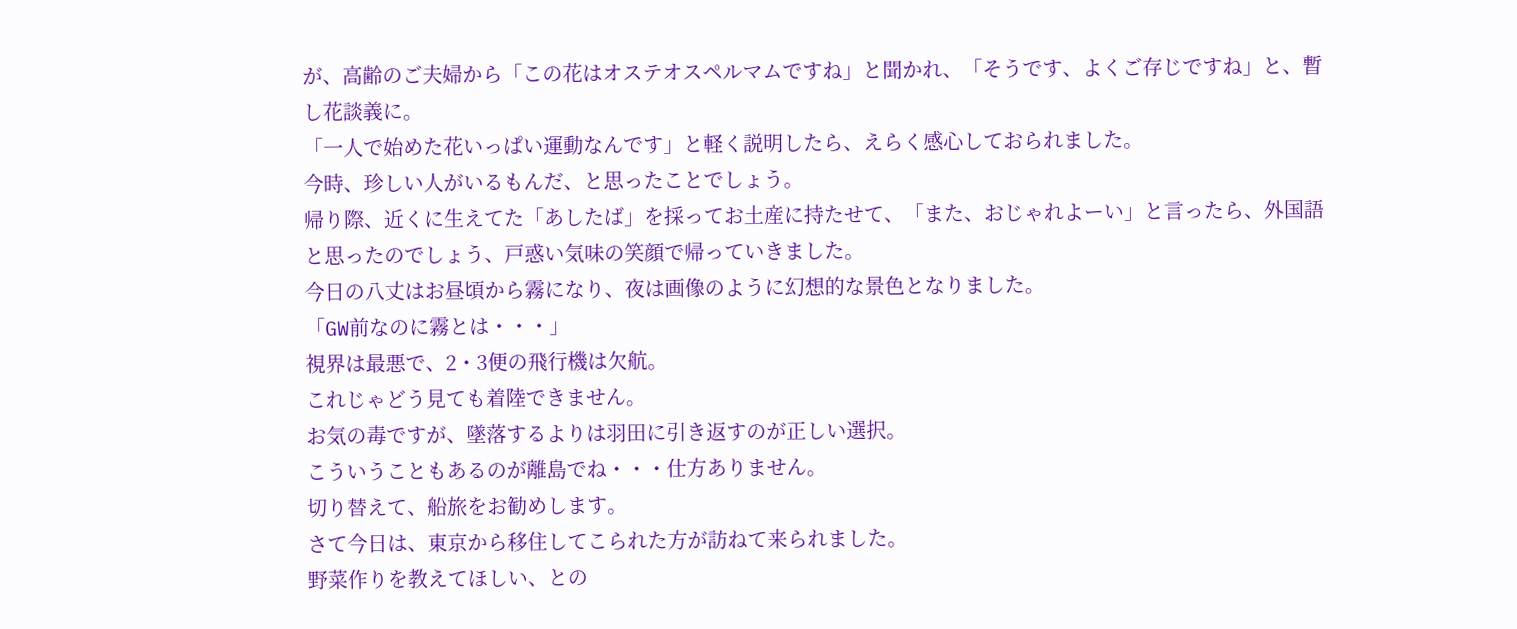が、高齢のご夫婦から「この花はオステオスペルマムですね」と聞かれ、「そうです、よくご存じですね」と、暫し花談義に。
「一人で始めた花いっぱい運動なんです」と軽く説明したら、えらく感心しておられました。
今時、珍しい人がいるもんだ、と思ったことでしょう。
帰り際、近くに生えてた「あしたば」を採ってお土産に持たせて、「また、おじゃれよーい」と言ったら、外国語と思ったのでしょう、戸惑い気味の笑顔で帰っていきました。
今日の八丈はお昼頃から霧になり、夜は画像のように幻想的な景色となりました。
「GW前なのに霧とは・・・」
視界は最悪で、2・3便の飛行機は欠航。
これじゃどう見ても着陸できません。
お気の毒ですが、墜落するよりは羽田に引き返すのが正しい選択。
こういうこともあるのが離島でね・・・仕方ありません。
切り替えて、船旅をお勧めします。
さて今日は、東京から移住してこられた方が訪ねて来られました。
野菜作りを教えてほしい、との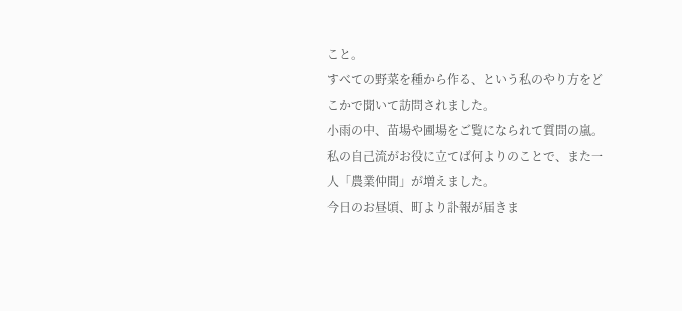こと。
すべての野菜を種から作る、という私のやり方をどこかで聞いて訪問されました。
小雨の中、苗場や圃場をご覧になられて質問の嵐。
私の自己流がお役に立てば何よりのことで、また一人「農業仲間」が増えました。
今日のお昼頃、町より訃報が届きま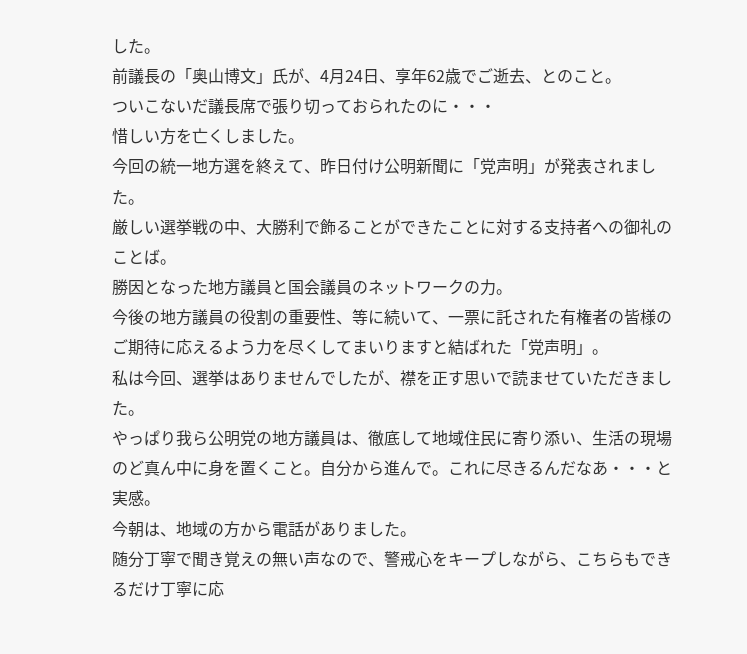した。
前議長の「奥山博文」氏が、4月24日、享年62歳でご逝去、とのこと。
ついこないだ議長席で張り切っておられたのに・・・
惜しい方を亡くしました。
今回の統一地方選を終えて、昨日付け公明新聞に「党声明」が発表されました。
厳しい選挙戦の中、大勝利で飾ることができたことに対する支持者への御礼のことば。
勝因となった地方議員と国会議員のネットワークの力。
今後の地方議員の役割の重要性、等に続いて、一票に託された有権者の皆様のご期待に応えるよう力を尽くしてまいりますと結ばれた「党声明」。
私は今回、選挙はありませんでしたが、襟を正す思いで読ませていただきました。
やっぱり我ら公明党の地方議員は、徹底して地域住民に寄り添い、生活の現場のど真ん中に身を置くこと。自分から進んで。これに尽きるんだなあ・・・と実感。
今朝は、地域の方から電話がありました。
随分丁寧で聞き覚えの無い声なので、警戒心をキープしながら、こちらもできるだけ丁寧に応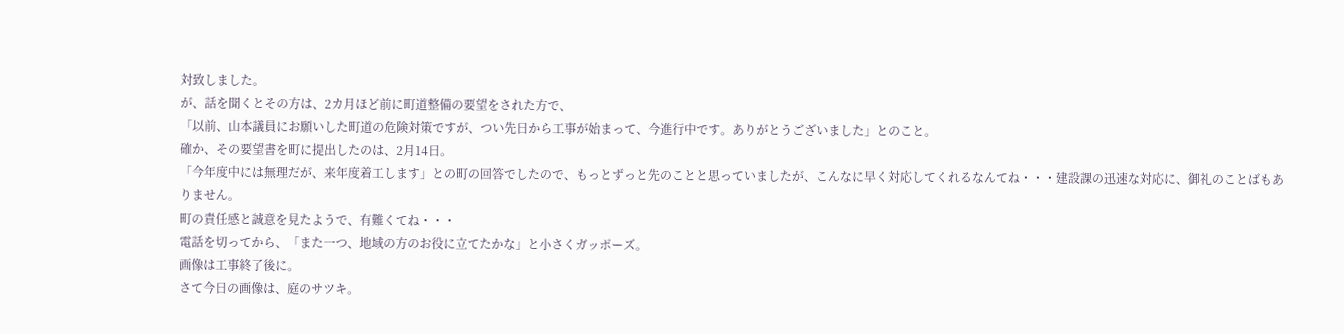対致しました。
が、話を聞くとその方は、2カ月ほど前に町道整備の要望をされた方で、
「以前、山本議員にお願いした町道の危険対策ですが、つい先日から工事が始まって、今進行中です。ありがとうございました」とのこと。
確か、その要望書を町に提出したのは、2月14日。
「今年度中には無理だが、来年度着工します」との町の回答でしたので、もっとずっと先のことと思っていましたが、こんなに早く対応してくれるなんてね・・・建設課の迅速な対応に、御礼のことばもありません。
町の責任感と誠意を見たようで、有難くてね・・・
電話を切ってから、「また一つ、地域の方のお役に立てたかな」と小さくガッポーズ。
画像は工事終了後に。
さて今日の画像は、庭のサツキ。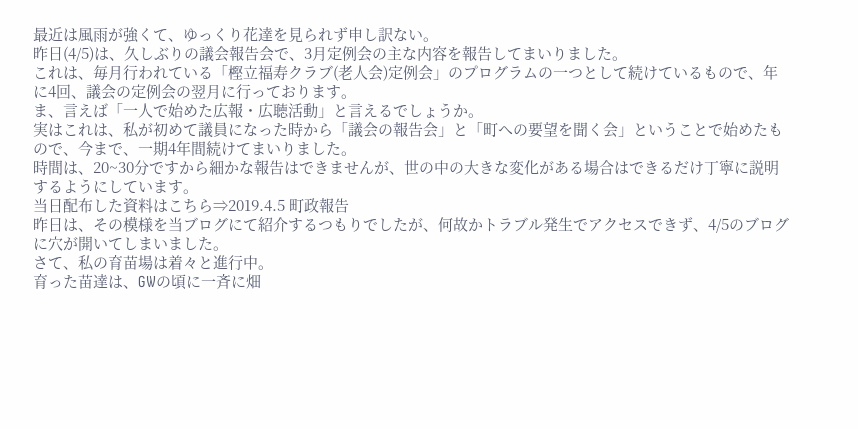最近は風雨が強くて、ゆっくり花達を見られず申し訳ない。
昨日(4/5)は、久しぶりの議会報告会で、3月定例会の主な内容を報告してまいりました。
これは、毎月行われている「樫立福寿クラブ(老人会)定例会」のプログラムの一つとして続けているもので、年に4回、議会の定例会の翌月に行っております。
ま、言えば「一人で始めた広報・広聴活動」と言えるでしょうか。
実はこれは、私が初めて議員になった時から「議会の報告会」と「町への要望を聞く会」ということで始めたもので、今まで、一期4年間続けてまいりました。
時間は、20~30分ですから細かな報告はできませんが、世の中の大きな変化がある場合はできるだけ丁寧に説明するようにしています。
当日配布した資料はこちら⇒2019.4.5 町政報告
昨日は、その模様を当ブログにて紹介するつもりでしたが、何故かトラブル発生でアクセスできず、4/5のブログに穴が開いてしまいました。
さて、私の育苗場は着々と進行中。
育った苗達は、GWの頃に一斉に畑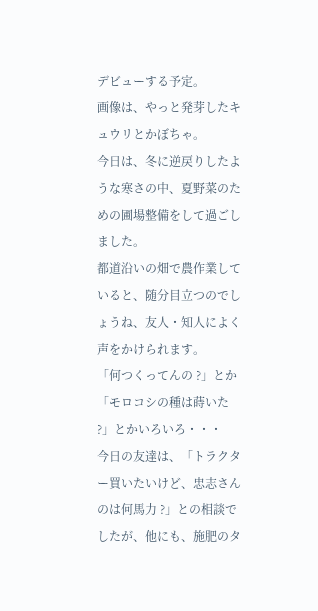デビューする予定。
画像は、やっと発芽したキュウリとかぼちゃ。
今日は、冬に逆戻りしたような寒さの中、夏野菜のための圃場整備をして過ごしました。
都道沿いの畑で農作業していると、随分目立つのでしょうね、友人・知人によく声をかけられます。
「何つくってんの ?」とか「モロコシの種は蒔いた ?」とかいろいろ・・・
今日の友達は、「トラクター買いたいけど、忠志さんのは何馬力 ?」との相談でしたが、他にも、施肥のタ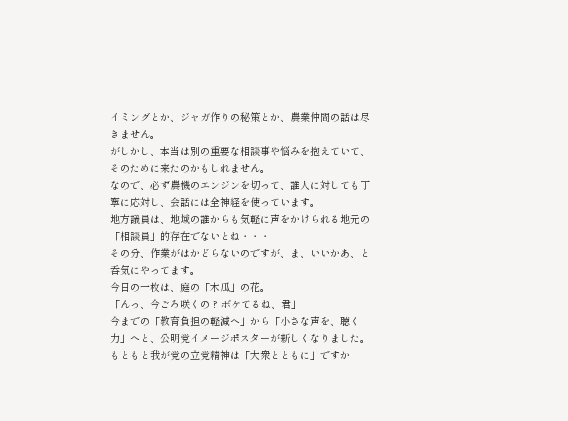イミングとか、ジャガ作りの秘策とか、農業仲間の話は尽きません。
がしかし、本当は別の重要な相談事や悩みを抱えていて、そのために来たのかもしれません。
なので、必ず農機のエンジンを切って、誰人に対しても丁寧に応対し、会話には全神経を使っています。
地方議員は、地域の誰からも気軽に声をかけられる地元の「相談員」的存在でないとね・・・
その分、作業がはかどらないのですが、ま、いいかあ、と呑気にやってます。
今日の一枚は、庭の「木瓜」の花。
「んっ、今ごろ咲くの ? ボケてるね、君」
今までの「教育負担の軽減へ」から「小さな声を、聴く力」へと、公明党イメージポスターが新しくなりました。
もともと我が党の立党精神は「大衆とともに」ですか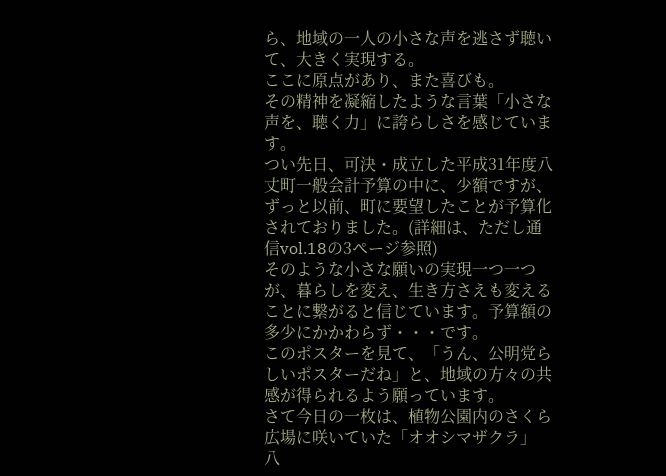ら、地域の一人の小さな声を逃さず聴いて、大きく実現する。
ここに原点があり、また喜びも。
その精神を凝縮したような言葉「小さな声を、聴く力」に誇らしさを感じています。
つい先日、可決・成立した平成31年度八丈町一般会計予算の中に、少額ですが、ずっと以前、町に要望したことが予算化されておりました。(詳細は、ただし通信vol.18の3ページ参照)
そのような小さな願いの実現一つ一つが、暮らしを変え、生き方さえも変えることに繋がると信じています。予算額の多少にかかわらず・・・です。
このポスターを見て、「うん、公明党らしいポスターだね」と、地域の方々の共感が得られるよう願っています。
さて今日の一枚は、植物公園内のさくら広場に咲いていた「オオシマザクラ」
八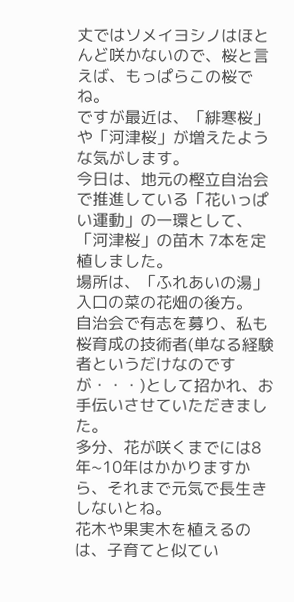丈ではソメイヨシノはほとんど咲かないので、桜と言えば、もっぱらこの桜でね。
ですが最近は、「緋寒桜」や「河津桜」が増えたような気がします。
今日は、地元の樫立自治会で推進している「花いっぱい運動」の一環として、「河津桜」の苗木 7本を定植しました。
場所は、「ふれあいの湯」入口の菜の花畑の後方。
自治会で有志を募り、私も桜育成の技術者(単なる経験者というだけなのですが・・・)として招かれ、お手伝いさせていただきました。
多分、花が咲くまでには8年~10年はかかりますから、それまで元気で長生きしないとね。
花木や果実木を植えるのは、子育てと似てい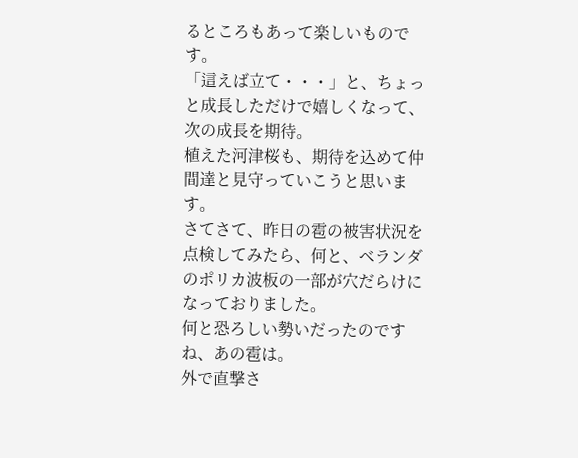るところもあって楽しいものです。
「這えば立て・・・」と、ちょっと成長しただけで嬉しくなって、次の成長を期待。
植えた河津桜も、期待を込めて仲間達と見守っていこうと思います。
さてさて、昨日の雹の被害状況を点検してみたら、何と、ベランダのポリカ波板の一部が穴だらけになっておりました。
何と恐ろしい勢いだったのですね、あの雹は。
外で直撃さ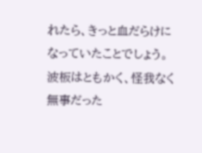れたら、きっと血だらけになっていたことでしょう。
波板はともかく、怪我なく無事だった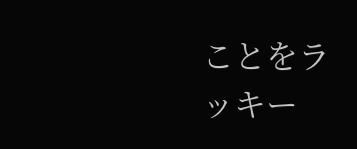ことをラッキー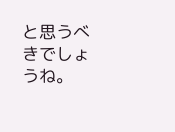と思うべきでしょうね。